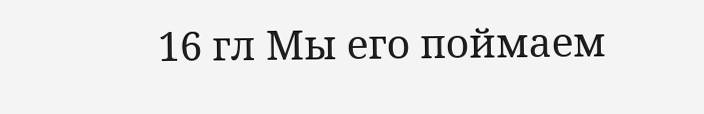16 гл Мы его поймаем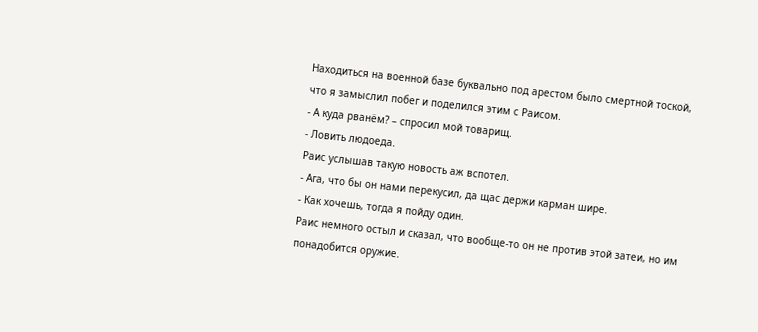Находиться на военной базе буквально под арестом было смертной тоской, что я замыслил побег и поделился этим с Раисом.
- А куда рванём? – спросил мой товарищ.
- Ловить людоеда.
Раис услышав такую новость аж вспотел.
- Ага, что бы он нами перекусил, да щас держи карман шире.
- Как хочешь, тогда я пойду один.
Раис немного остыл и сказал, что вообще-то он не против этой затеи, но им понадобится оружие.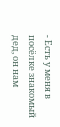- Есть у меня в посёлке знакомый дед, он нам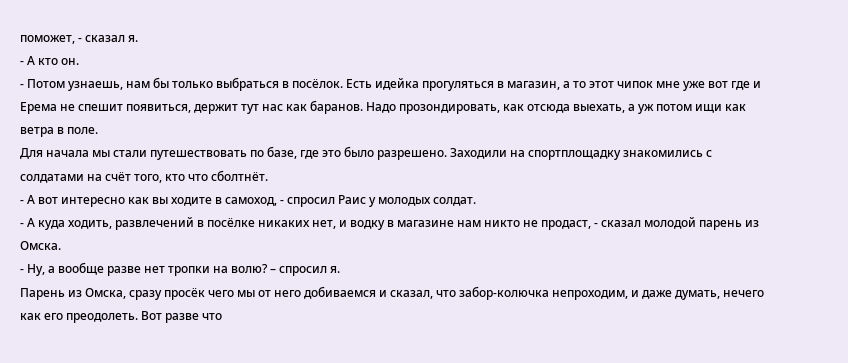поможет, - сказал я.
- А кто он.
- Потом узнаешь, нам бы только выбраться в посёлок. Есть идейка прогуляться в магазин, а то этот чипок мне уже вот где и Ерема не спешит появиться, держит тут нас как баранов. Надо прозондировать, как отсюда выехать, а уж потом ищи как ветра в поле.
Для начала мы стали путешествовать по базе, где это было разрешено. Заходили на спортплощадку знакомились с солдатами на счёт того, кто что сболтнёт.
- А вот интересно как вы ходите в самоход, - спросил Раис у молодых солдат.
- А куда ходить, развлечений в посёлке никаких нет, и водку в магазине нам никто не продаст, - сказал молодой парень из Омска.
- Ну, а вообще разве нет тропки на волю? – спросил я.
Парень из Омска, сразу просёк чего мы от него добиваемся и сказал, что забор-колючка непроходим, и даже думать, нечего как его преодолеть. Вот разве что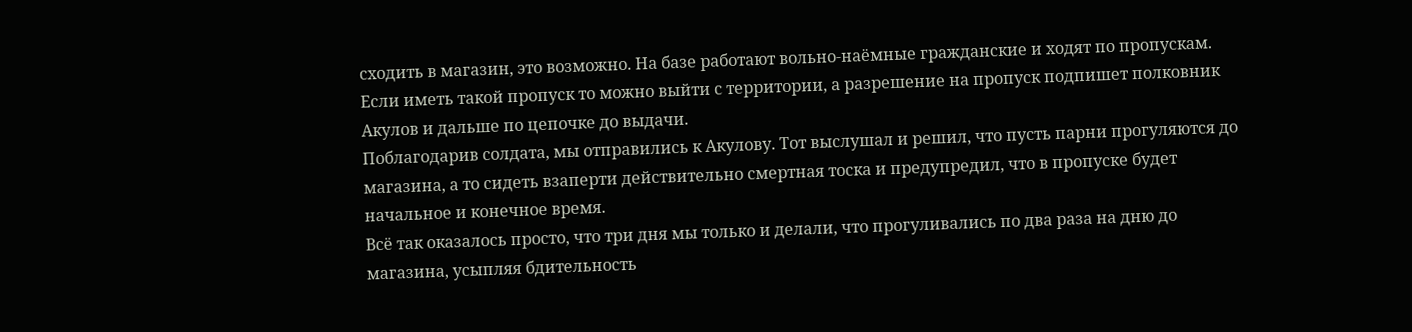сходить в магазин, это возможно. На базе работают вольно-наёмные гражданские и ходят по пропускам. Если иметь такой пропуск то можно выйти с территории, а разрешение на пропуск подпишет полковник Акулов и дальше по цепочке до выдачи.
Поблагодарив солдата, мы отправились к Акулову. Тот выслушал и решил, что пусть парни прогуляются до магазина, а то сидеть взаперти действительно смертная тоска и предупредил, что в пропуске будет начальное и конечное время.
Всё так оказалось просто, что три дня мы только и делали, что прогуливались по два раза на дню до магазина, усыпляя бдительность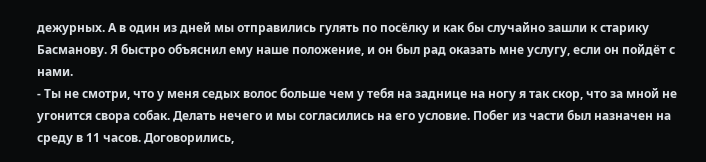дежурных. А в один из дней мы отправились гулять по посёлку и как бы случайно зашли к старику Басманову. Я быстро объяснил ему наше положение, и он был рад оказать мне услугу, если он пойдёт с нами.
- Ты не смотри, что у меня седых волос больше чем у тебя на заднице на ногу я так скор, что за мной не угонится свора собак. Делать нечего и мы согласились на его условие. Побег из части был назначен на среду в 11 часов. Договорились,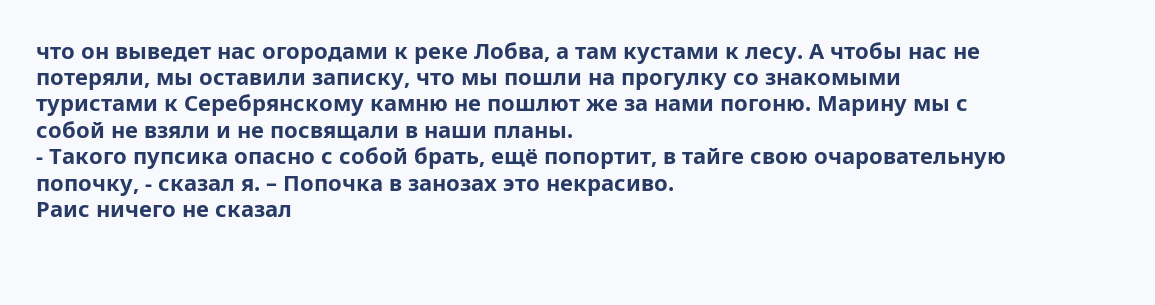что он выведет нас огородами к реке Лобва, а там кустами к лесу. А чтобы нас не потеряли, мы оставили записку, что мы пошли на прогулку со знакомыми туристами к Серебрянскому камню не пошлют же за нами погоню. Марину мы с собой не взяли и не посвящали в наши планы.
- Такого пупсика опасно с собой брать, ещё попортит, в тайге свою очаровательную попочку, - сказал я. – Попочка в занозах это некрасиво.
Раис ничего не сказал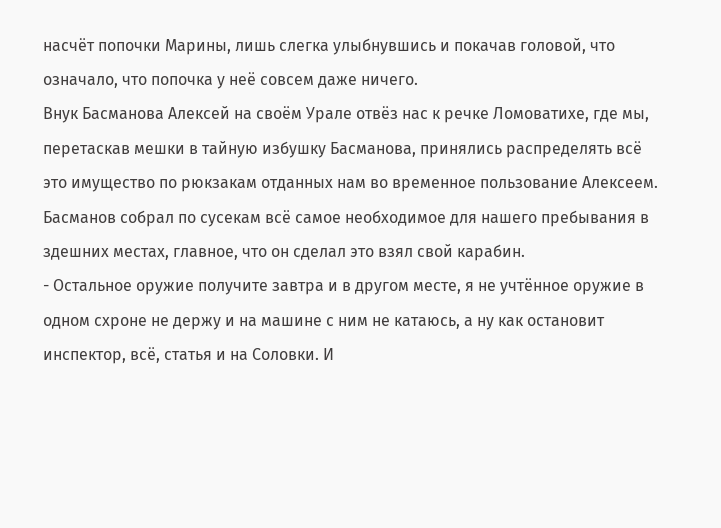насчёт попочки Марины, лишь слегка улыбнувшись и покачав головой, что означало, что попочка у неё совсем даже ничего.
Внук Басманова Алексей на своём Урале отвёз нас к речке Ломоватихе, где мы, перетаскав мешки в тайную избушку Басманова, принялись распределять всё это имущество по рюкзакам отданных нам во временное пользование Алексеем.
Басманов собрал по сусекам всё самое необходимое для нашего пребывания в здешних местах, главное, что он сделал это взял свой карабин.
- Остальное оружие получите завтра и в другом месте, я не учтённое оружие в одном схроне не держу и на машине с ним не катаюсь, а ну как остановит инспектор, всё, статья и на Соловки. И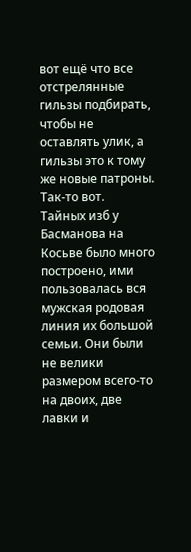вот ещё что все отстрелянные гильзы подбирать, чтобы не оставлять улик, а гильзы это к тому же новые патроны. Так-то вот.
Тайных изб у Басманова на Косьве было много построено, ими пользовалась вся мужская родовая линия их большой семьи. Они были не велики размером всего-то на двоих, две лавки и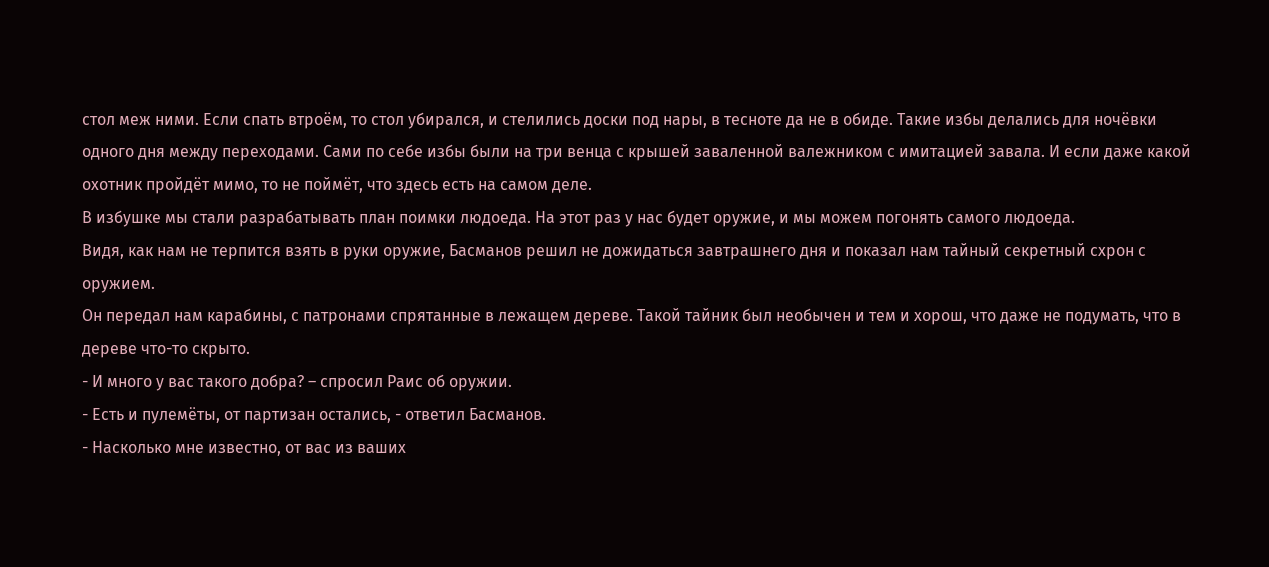стол меж ними. Если спать втроём, то стол убирался, и стелились доски под нары, в тесноте да не в обиде. Такие избы делались для ночёвки одного дня между переходами. Сами по себе избы были на три венца с крышей заваленной валежником с имитацией завала. И если даже какой охотник пройдёт мимо, то не поймёт, что здесь есть на самом деле.
В избушке мы стали разрабатывать план поимки людоеда. На этот раз у нас будет оружие, и мы можем погонять самого людоеда.
Видя, как нам не терпится взять в руки оружие, Басманов решил не дожидаться завтрашнего дня и показал нам тайный секретный схрон с оружием.
Он передал нам карабины, с патронами спрятанные в лежащем дереве. Такой тайник был необычен и тем и хорош, что даже не подумать, что в дереве что-то скрыто.
- И много у вас такого добра? – спросил Раис об оружии.
- Есть и пулемёты, от партизан остались, - ответил Басманов.
- Насколько мне известно, от вас из ваших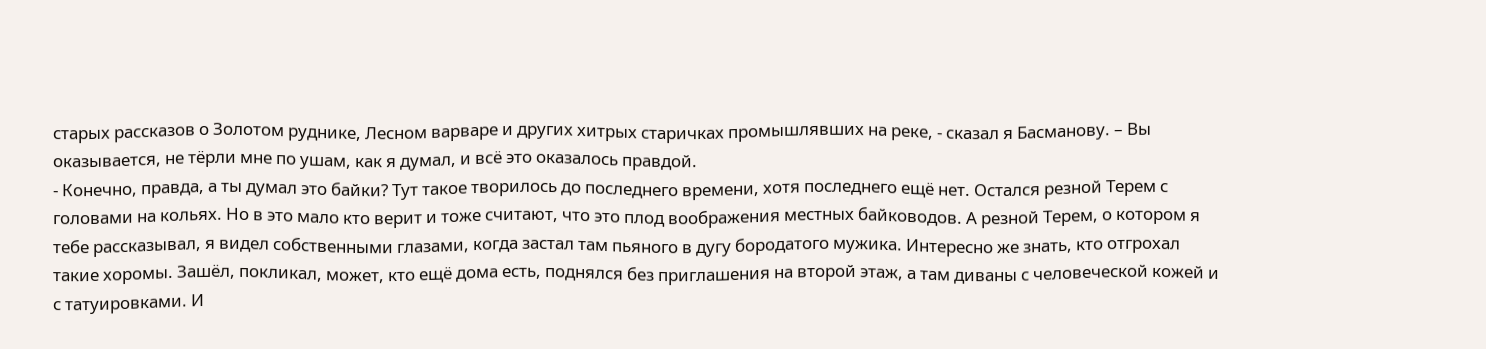старых рассказов о Золотом руднике, Лесном варваре и других хитрых старичках промышлявших на реке, - сказал я Басманову. – Вы оказывается, не тёрли мне по ушам, как я думал, и всё это оказалось правдой.
- Конечно, правда, а ты думал это байки? Тут такое творилось до последнего времени, хотя последнего ещё нет. Остался резной Терем с головами на кольях. Но в это мало кто верит и тоже считают, что это плод воображения местных байководов. А резной Терем, о котором я тебе рассказывал, я видел собственными глазами, когда застал там пьяного в дугу бородатого мужика. Интересно же знать, кто отгрохал такие хоромы. Зашёл, покликал, может, кто ещё дома есть, поднялся без приглашения на второй этаж, а там диваны с человеческой кожей и с татуировками. И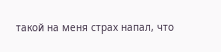такой на меня страх напал, что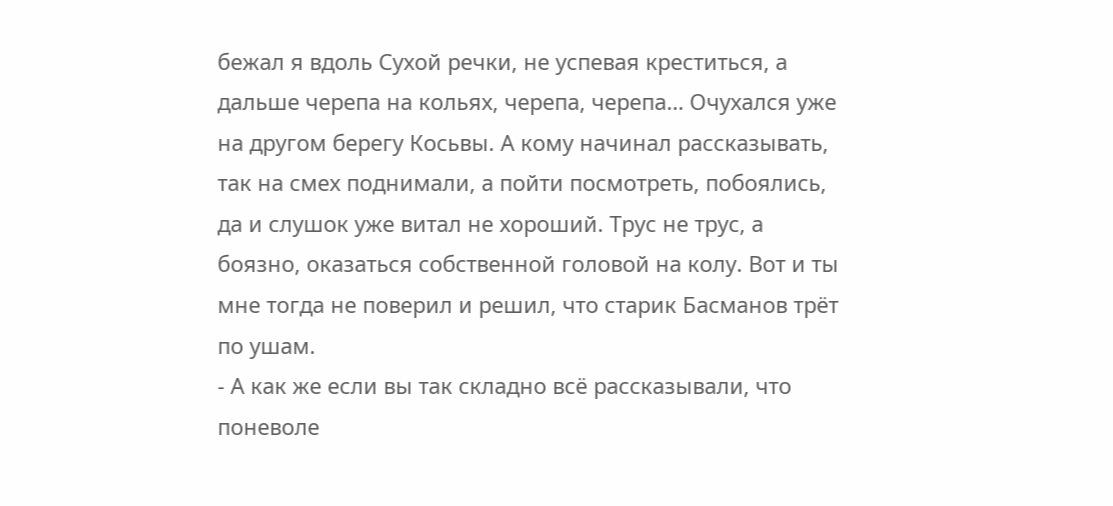бежал я вдоль Сухой речки, не успевая креститься, а дальше черепа на кольях, черепа, черепа… Очухался уже на другом берегу Косьвы. А кому начинал рассказывать, так на смех поднимали, а пойти посмотреть, побоялись, да и слушок уже витал не хороший. Трус не трус, а боязно, оказаться собственной головой на колу. Вот и ты мне тогда не поверил и решил, что старик Басманов трёт по ушам.
- А как же если вы так складно всё рассказывали, что поневоле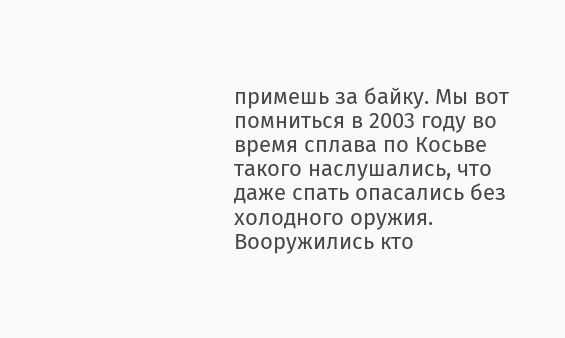примешь за байку. Мы вот помниться в 2003 году во время сплава по Косьве такого наслушались, что даже спать опасались без холодного оружия. Вооружились кто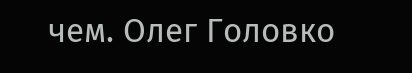чем. Олег Головко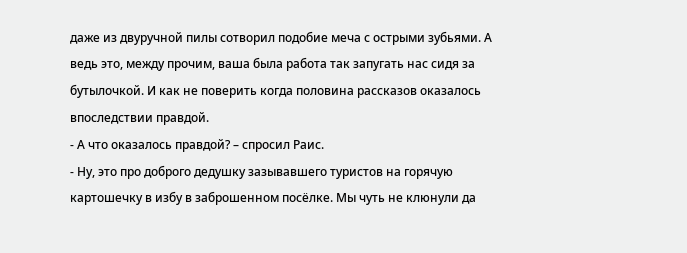даже из двуручной пилы сотворил подобие меча с острыми зубьями. А ведь это, между прочим, ваша была работа так запугать нас сидя за бутылочкой. И как не поверить когда половина рассказов оказалось впоследствии правдой.
- А что оказалось правдой? – спросил Раис.
- Ну, это про доброго дедушку зазывавшего туристов на горячую картошечку в избу в заброшенном посёлке. Мы чуть не клюнули да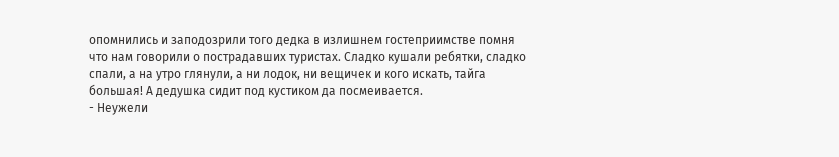опомнились и заподозрили того дедка в излишнем гостеприимстве помня что нам говорили о пострадавших туристах. Сладко кушали ребятки, сладко спали, а на утро глянули, а ни лодок, ни вещичек и кого искать, тайга большая! А дедушка сидит под кустиком да посмеивается.
- Неужели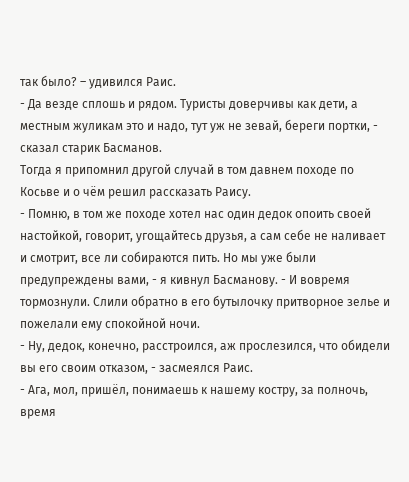так было? – удивился Раис.
- Да везде сплошь и рядом. Туристы доверчивы как дети, а местным жуликам это и надо, тут уж не зевай, береги портки, - сказал старик Басманов.
Тогда я припомнил другой случай в том давнем походе по Косьве и о чём решил рассказать Раису.
- Помню, в том же походе хотел нас один дедок опоить своей настойкой, говорит, угощайтесь друзья, а сам себе не наливает и смотрит, все ли собираются пить. Но мы уже были предупреждены вами, - я кивнул Басманову. - И вовремя тормознули. Слили обратно в его бутылочку притворное зелье и пожелали ему спокойной ночи.
- Ну, дедок, конечно, расстроился, аж прослезился, что обидели вы его своим отказом, - засмеялся Раис.
- Ага, мол, пришёл, понимаешь к нашему костру, за полночь, время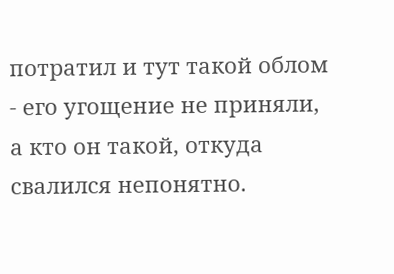потратил и тут такой облом - его угощение не приняли, а кто он такой, откуда свалился непонятно.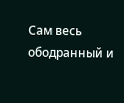Сам весь ободранный и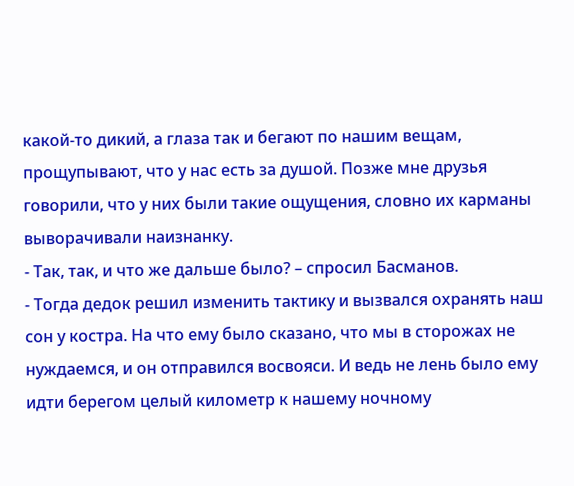какой-то дикий, а глаза так и бегают по нашим вещам, прощупывают, что у нас есть за душой. Позже мне друзья говорили, что у них были такие ощущения, словно их карманы выворачивали наизнанку.
- Так, так, и что же дальше было? – спросил Басманов.
- Тогда дедок решил изменить тактику и вызвался охранять наш сон у костра. На что ему было сказано, что мы в сторожах не нуждаемся, и он отправился восвояси. И ведь не лень было ему идти берегом целый километр к нашему ночному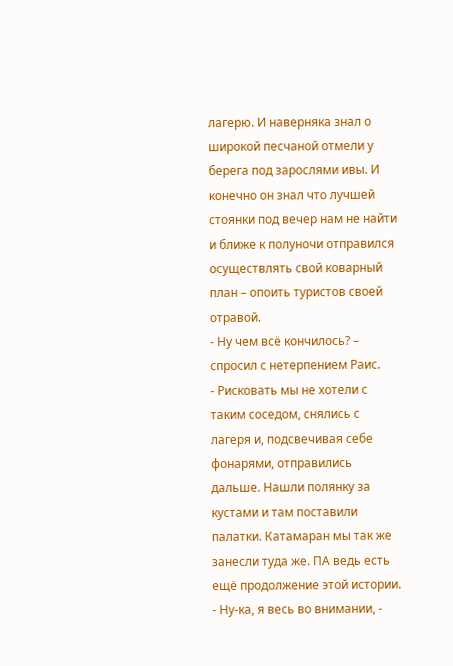лагерю. И наверняка знал о широкой песчаной отмели у берега под зарослями ивы. И конечно он знал что лучшей стоянки под вечер нам не найти и ближе к полуночи отправился осуществлять свой коварный план – опоить туристов своей отравой.
- Ну чем всё кончилось? – спросил с нетерпением Раис.
- Рисковать мы не хотели с таким соседом, снялись с лагеря и, подсвечивая себе фонарями, отправились дальше. Нашли полянку за кустами и там поставили палатки. Катамаран мы так же занесли туда же. ПА ведь есть ещё продолжение этой истории.
- Ну-ка, я весь во внимании, -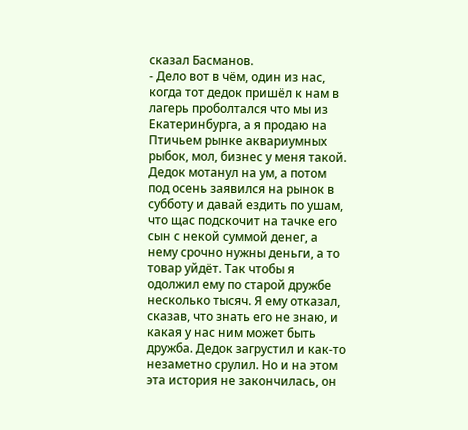сказал Басманов.
- Дело вот в чём, один из нас, когда тот дедок пришёл к нам в лагерь проболтался что мы из Екатеринбурга, а я продаю на Птичьем рынке аквариумных рыбок, мол, бизнес у меня такой. Дедок мотанул на ум, а потом под осень заявился на рынок в субботу и давай ездить по ушам, что щас подскочит на тачке его сын с некой суммой денег, а нему срочно нужны деньги, а то товар уйдёт. Так чтобы я одолжил ему по старой дружбе несколько тысяч. Я ему отказал, сказав, что знать его не знаю, и какая у нас ним может быть дружба. Дедок загрустил и как-то незаметно срулил. Но и на этом эта история не закончилась, он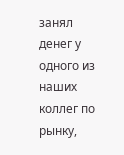занял денег у одного из наших коллег по рынку,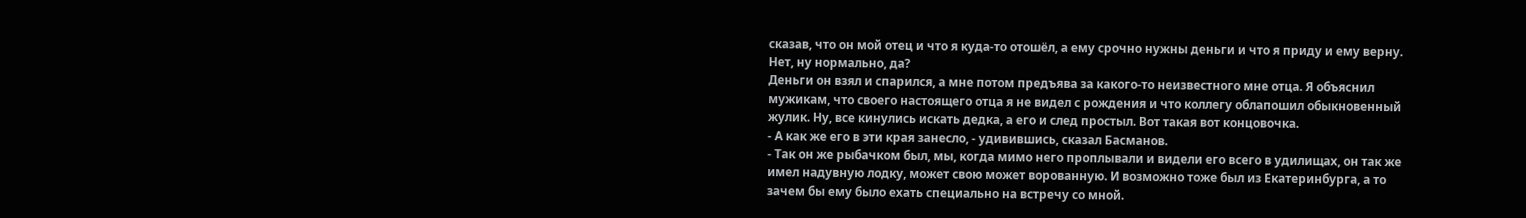сказав, что он мой отец и что я куда-то отошёл, а ему срочно нужны деньги и что я приду и ему верну. Нет, ну нормально, да?
Деньги он взял и спарился, а мне потом предъява за какого-то неизвестного мне отца. Я объяснил мужикам, что своего настоящего отца я не видел с рождения и что коллегу облапошил обыкновенный жулик. Ну, все кинулись искать дедка, а его и след простыл. Вот такая вот концовочка.
- А как же его в эти края занесло, - удивившись, сказал Басманов.
- Так он же рыбачком был, мы, когда мимо него проплывали и видели его всего в удилищах, он так же имел надувную лодку, может свою может ворованную. И возможно тоже был из Екатеринбурга, а то зачем бы ему было ехать специально на встречу со мной.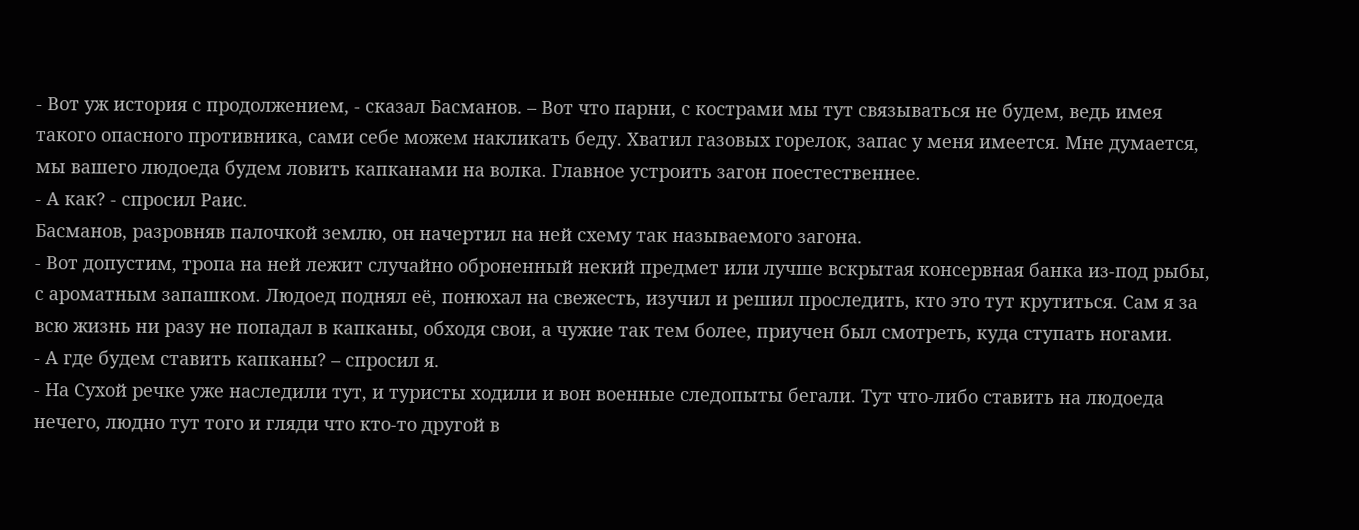- Вот уж история с продолжением, - сказал Басманов. – Вот что парни, с кострами мы тут связываться не будем, ведь имея такого опасного противника, сами себе можем накликать беду. Хватил газовых горелок, запас у меня имеется. Мне думается, мы вашего людоеда будем ловить капканами на волка. Главное устроить загон поестественнее.
- А как? - спросил Раис.
Басманов, разровняв палочкой землю, он начертил на ней схему так называемого загона.
- Вот допустим, тропа на ней лежит случайно оброненный некий предмет или лучше вскрытая консервная банка из-под рыбы, с ароматным запашком. Людоед поднял её, понюхал на свежесть, изучил и решил проследить, кто это тут крутиться. Сам я за всю жизнь ни разу не попадал в капканы, обходя свои, а чужие так тем более, приучен был смотреть, куда ступать ногами.
- А где будем ставить капканы? – спросил я.
- На Сухой речке уже наследили тут, и туристы ходили и вон военные следопыты бегали. Тут что-либо ставить на людоеда нечего, людно тут того и гляди что кто-то другой в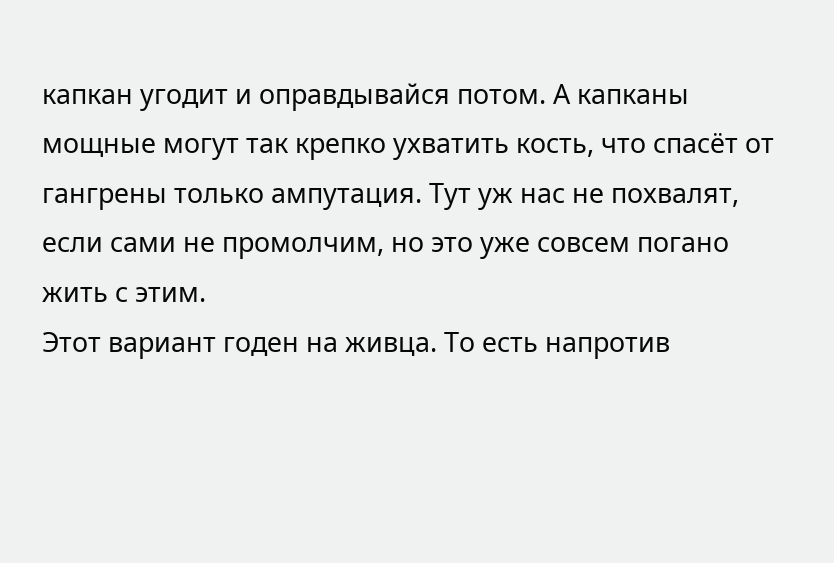капкан угодит и оправдывайся потом. А капканы мощные могут так крепко ухватить кость, что спасёт от гангрены только ампутация. Тут уж нас не похвалят, если сами не промолчим, но это уже совсем погано жить с этим.
Этот вариант годен на живца. То есть напротив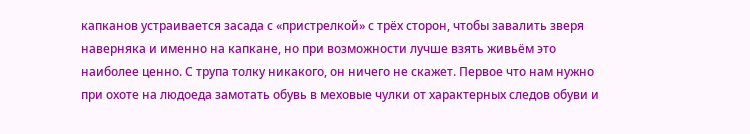капканов устраивается засада с «пристрелкой» с трёх сторон, чтобы завалить зверя наверняка и именно на капкане, но при возможности лучше взять живьём это наиболее ценно. С трупа толку никакого, он ничего не скажет. Первое что нам нужно при охоте на людоеда замотать обувь в меховые чулки от характерных следов обуви и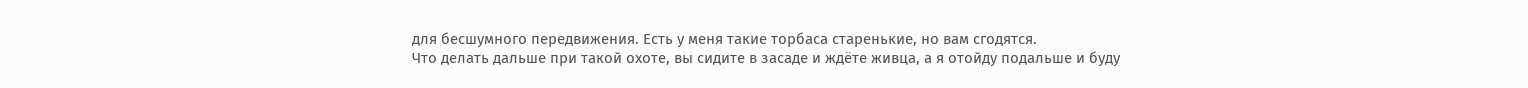для бесшумного передвижения. Есть у меня такие торбаса старенькие, но вам сгодятся.
Что делать дальше при такой охоте, вы сидите в засаде и ждёте живца, а я отойду подальше и буду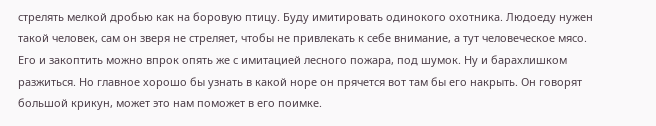стрелять мелкой дробью как на боровую птицу. Буду имитировать одинокого охотника. Людоеду нужен такой человек, сам он зверя не стреляет, чтобы не привлекать к себе внимание, а тут человеческое мясо. Его и закоптить можно впрок опять же с имитацией лесного пожара, под шумок. Ну и барахлишком разжиться. Но главное хорошо бы узнать в какой норе он прячется вот там бы его накрыть. Он говорят большой крикун, может это нам поможет в его поимке.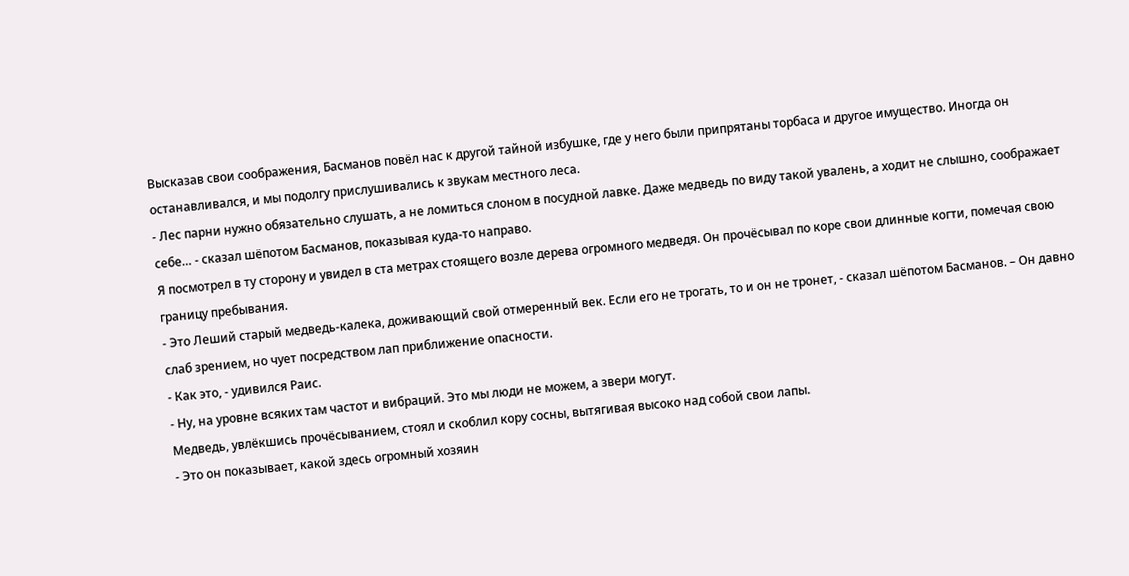Высказав свои соображения, Басманов повёл нас к другой тайной избушке, где у него были припрятаны торбаса и другое имущество. Иногда он останавливался, и мы подолгу прислушивались к звукам местного леса.
- Лес парни нужно обязательно слушать, а не ломиться слоном в посудной лавке. Даже медведь по виду такой увалень, а ходит не слышно, соображает себе… - сказал шёпотом Басманов, показывая куда-то направо.
Я посмотрел в ту сторону и увидел в ста метрах стоящего возле дерева огромного медведя. Он прочёсывал по коре свои длинные когти, помечая свою границу пребывания.
- Это Леший старый медведь-калека, доживающий свой отмеренный век. Если его не трогать, то и он не тронет, - сказал шёпотом Басманов. – Он давно слаб зрением, но чует посредством лап приближение опасности.
- Как это, - удивился Раис.
- Ну, на уровне всяких там частот и вибраций. Это мы люди не можем, а звери могут.
Медведь, увлёкшись прочёсыванием, стоял и скоблил кору сосны, вытягивая высоко над собой свои лапы.
- Это он показывает, какой здесь огромный хозяин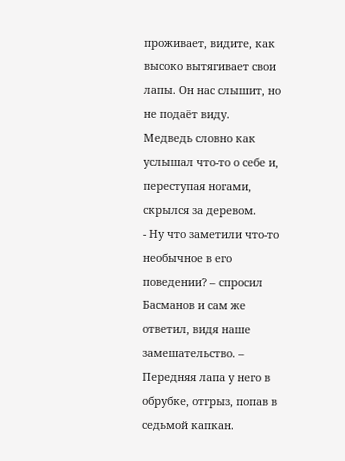проживает, видите, как высоко вытягивает свои лапы. Он нас слышит, но не подаёт виду.
Медведь словно как услышал что-то о себе и, переступая ногами, скрылся за деревом.
- Ну что заметили что-то необычное в его поведении? – спросил Басманов и сам же ответил, видя наше замешательство. – Передняя лапа у него в обрубке, отгрыз, попав в седьмой капкан.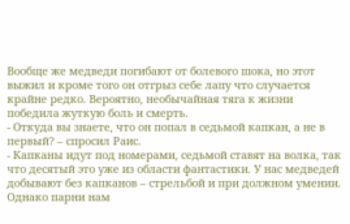Вообще же медведи погибают от болевого шока, но этот выжил и кроме того он отгрыз себе лапу что случается крайне редко. Вероятно, необычайная тяга к жизни победила жуткую боль и смерть.
- Откуда вы знаете, что он попал в седьмой капкан, а не в первый? – спросил Раис.
- Капканы идут под номерами, седьмой ставят на волка, так что десятый это уже из области фантастики. У нас медведей добывают без капканов – стрельбой и при должном умении. Однако парни нам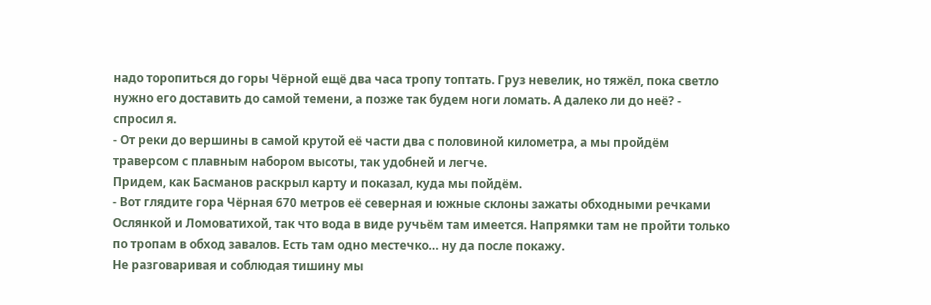надо торопиться до горы Чёрной ещё два часа тропу топтать. Груз невелик, но тяжёл, пока светло нужно его доставить до самой темени, а позже так будем ноги ломать. А далеко ли до неё? - спросил я.
- От реки до вершины в самой крутой её части два с половиной километра, а мы пройдём траверсом с плавным набором высоты, так удобней и легче.
Придем, как Басманов раскрыл карту и показал, куда мы пойдём.
- Вот глядите гора Чёрная 670 метров её северная и южные склоны зажаты обходными речками Ослянкой и Ломоватихой, так что вода в виде ручьём там имеется. Напрямки там не пройти только по тропам в обход завалов. Есть там одно местечко… ну да после покажу.
Не разговаривая и соблюдая тишину мы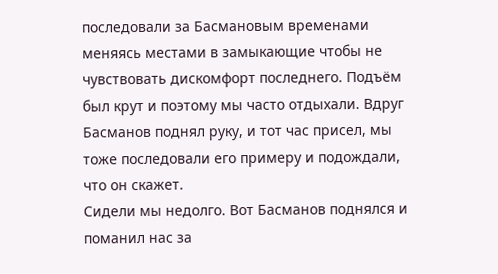последовали за Басмановым временами меняясь местами в замыкающие чтобы не чувствовать дискомфорт последнего. Подъём был крут и поэтому мы часто отдыхали. Вдруг Басманов поднял руку, и тот час присел, мы тоже последовали его примеру и подождали, что он скажет.
Сидели мы недолго. Вот Басманов поднялся и поманил нас за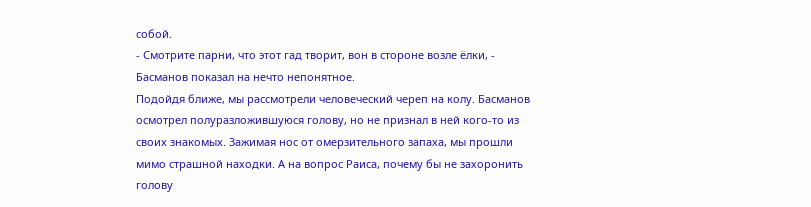собой.
- Смотрите парни, что этот гад творит, вон в стороне возле ёлки, - Басманов показал на нечто непонятное.
Подойдя ближе, мы рассмотрели человеческий череп на колу. Басманов осмотрел полуразложившуюся голову, но не признал в ней кого-то из своих знакомых. Зажимая нос от омерзительного запаха, мы прошли мимо страшной находки. А на вопрос Раиса, почему бы не захоронить голову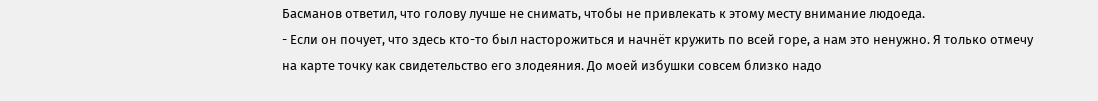Басманов ответил, что голову лучше не снимать, чтобы не привлекать к этому месту внимание людоеда.
- Если он почует, что здесь кто-то был насторожиться и начнёт кружить по всей горе, а нам это ненужно. Я только отмечу на карте точку как свидетельство его злодеяния. До моей избушки совсем близко надо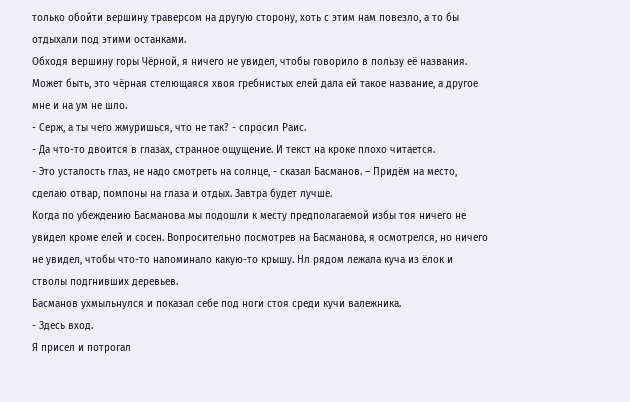только обойти вершину траверсом на другую сторону, хоть с этим нам повезло, а то бы отдыхали под этими останками.
Обходя вершину горы Чёрной, я ничего не увидел, чтобы говорило в пользу её названия. Может быть, это чёрная стелющаяся хвоя гребнистых елей дала ей такое название, а другое мне и на ум не шло.
- Серж, а ты чего жмуришься, что не так? - спросил Раис.
- Да что-то двоится в глазах, странное ощущение. И текст на кроке плохо читается.
- Это усталость глаз, не надо смотреть на солнце, - сказал Басманов. – Придём на место, сделаю отвар, помпоны на глаза и отдых. Завтра будет лучше.
Когда по убеждению Басманова мы подошли к месту предполагаемой избы тоя ничего не увидел кроме елей и сосен. Вопросительно посмотрев на Басманова, я осмотрелся, но ничего не увидел, чтобы что-то напоминало какую-то крышу. Нл рядом лежала куча из ёлок и стволы подгнивших деревьев.
Басманов ухмыльнулся и показал себе под ноги стоя среди кучи валежника.
- Здесь вход.
Я присел и потрогал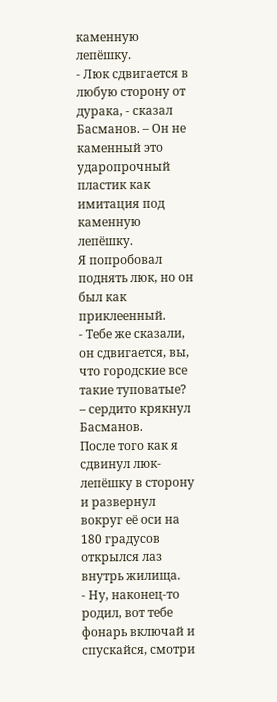каменную лепёшку.
- Люк сдвигается в любую сторону от дурака, - сказал Басманов. – Он не каменный это ударопрочный пластик как имитация под каменную лепёшку.
Я попробовал поднять люк, но он был как приклеенный.
- Тебе же сказали, он сдвигается, вы, что городские все такие туповатые? – сердито крякнул Басманов.
После того как я сдвинул люк-лепёшку в сторону и развернул вокруг её оси на 180 градусов открылся лаз внутрь жилища.
- Ну, наконец-то родил, вот тебе фонарь включай и спускайся, смотри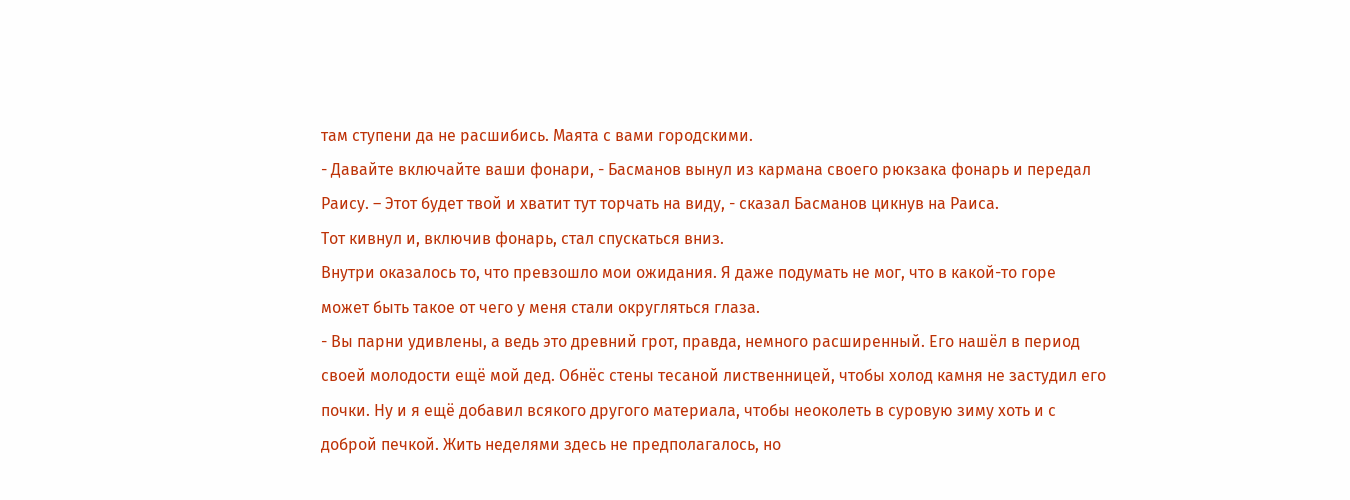там ступени да не расшибись. Маята с вами городскими.
- Давайте включайте ваши фонари, - Басманов вынул из кармана своего рюкзака фонарь и передал Раису. – Этот будет твой и хватит тут торчать на виду, - сказал Басманов цикнув на Раиса.
Тот кивнул и, включив фонарь, стал спускаться вниз.
Внутри оказалось то, что превзошло мои ожидания. Я даже подумать не мог, что в какой-то горе может быть такое от чего у меня стали округляться глаза.
- Вы парни удивлены, а ведь это древний грот, правда, немного расширенный. Его нашёл в период своей молодости ещё мой дед. Обнёс стены тесаной лиственницей, чтобы холод камня не застудил его почки. Ну и я ещё добавил всякого другого материала, чтобы неоколеть в суровую зиму хоть и с доброй печкой. Жить неделями здесь не предполагалось, но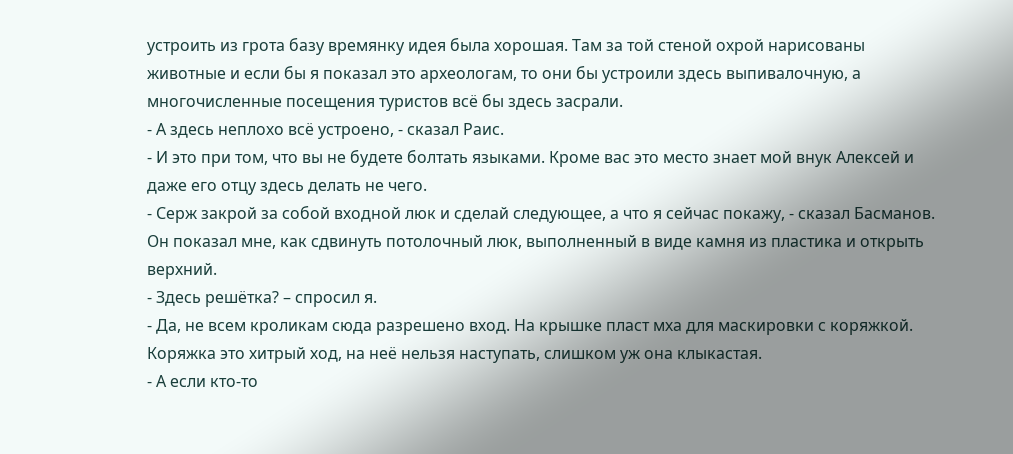устроить из грота базу времянку идея была хорошая. Там за той стеной охрой нарисованы животные и если бы я показал это археологам, то они бы устроили здесь выпивалочную, а многочисленные посещения туристов всё бы здесь засрали.
- А здесь неплохо всё устроено, - сказал Раис.
- И это при том, что вы не будете болтать языками. Кроме вас это место знает мой внук Алексей и даже его отцу здесь делать не чего.
- Серж закрой за собой входной люк и сделай следующее, а что я сейчас покажу, - сказал Басманов.
Он показал мне, как сдвинуть потолочный люк, выполненный в виде камня из пластика и открыть верхний.
- Здесь решётка? – спросил я.
- Да, не всем кроликам сюда разрешено вход. На крышке пласт мха для маскировки с коряжкой. Коряжка это хитрый ход, на неё нельзя наступать, слишком уж она клыкастая.
- А если кто-то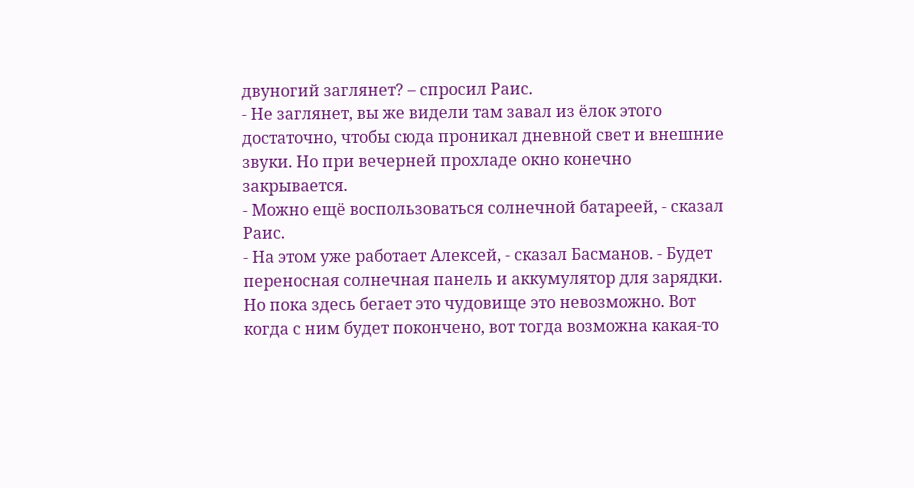двуногий заглянет? – спросил Раис.
- Не заглянет, вы же видели там завал из ёлок этого достаточно, чтобы сюда проникал дневной свет и внешние звуки. Но при вечерней прохладе окно конечно закрывается.
- Можно ещё воспользоваться солнечной батареей, - сказал Раис.
- На этом уже работает Алексей, - сказал Басманов. - Будет переносная солнечная панель и аккумулятор для зарядки. Но пока здесь бегает это чудовище это невозможно. Вот когда с ним будет покончено, вот тогда возможна какая-то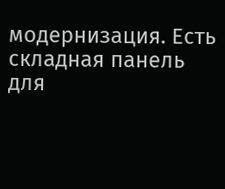модернизация. Есть складная панель для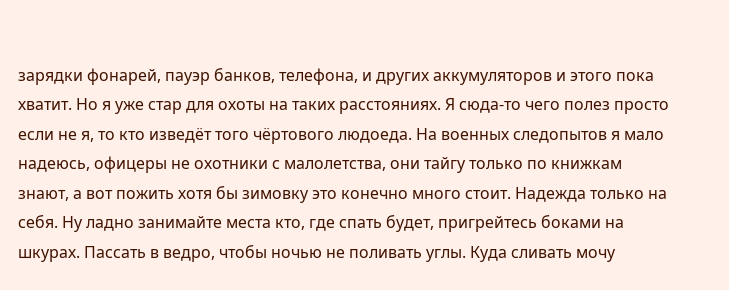зарядки фонарей, пауэр банков, телефона, и других аккумуляторов и этого пока хватит. Но я уже стар для охоты на таких расстояниях. Я сюда-то чего полез просто если не я, то кто изведёт того чёртового людоеда. На военных следопытов я мало надеюсь, офицеры не охотники с малолетства, они тайгу только по книжкам знают, а вот пожить хотя бы зимовку это конечно много стоит. Надежда только на себя. Ну ладно занимайте места кто, где спать будет, пригрейтесь боками на шкурах. Пассать в ведро, чтобы ночью не поливать углы. Куда сливать мочу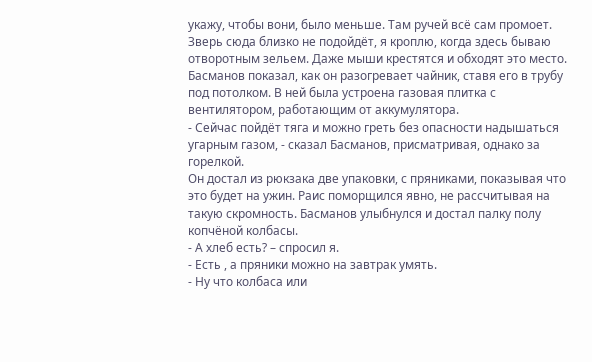укажу, чтобы вони, было меньше. Там ручей всё сам промоет. Зверь сюда близко не подойдёт, я кроплю, когда здесь бываю отворотным зельем. Даже мыши крестятся и обходят это место.
Басманов показал, как он разогревает чайник, ставя его в трубу под потолком. В ней была устроена газовая плитка с вентилятором, работающим от аккумулятора.
- Сейчас пойдёт тяга и можно греть без опасности надышаться угарным газом, - сказал Басманов, присматривая, однако за горелкой.
Он достал из рюкзака две упаковки, с пряниками, показывая что это будет на ужин. Раис поморщился явно, не рассчитывая на такую скромность. Басманов улыбнулся и достал палку полу копчёной колбасы.
- А хлеб есть? – спросил я.
- Есть , а пряники можно на завтрак умять.
- Ну что колбаса или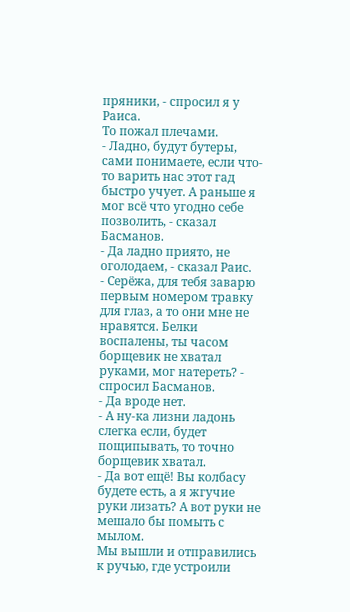пряники, - спросил я у Раиса.
То пожал плечами.
- Ладно, будут бутеры, сами понимаете, если что-то варить нас этот гад быстро учует. А раньше я мог всё что угодно себе позволить, - сказал Басманов.
- Да ладно приято, не оголодаем, - сказал Раис.
- Серёжа, для тебя заварю первым номером травку для глаз, а то они мне не нравятся. Белки воспалены, ты часом борщевик не хватал руками, мог натереть? - спросил Басманов.
- Да вроде нет.
- А ну-ка лизни ладонь слегка если, будет пощипывать, то точно борщевик хватал.
- Да вот ещё! Вы колбасу будете есть, а я жгучие руки лизать? А вот руки не мешало бы помыть с мылом.
Мы вышли и отправились к ручью, где устроили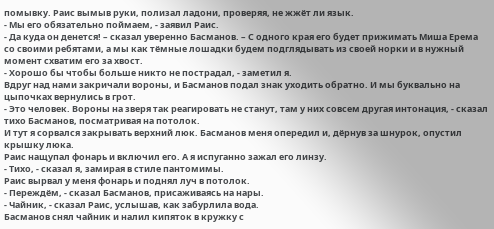помывку. Раис вымыв руки, полизал ладони, проверяя, не жжёт ли язык.
- Мы его обязательно поймаем, - заявил Раис.
- Да куда он денется! – сказал уверенно Басманов. – С одного края его будет прижимать Миша Ерема со своими ребятами, а мы как тёмные лошадки будем подглядывать из своей норки и в нужный момент схватим его за хвост.
- Хорошо бы чтобы больше никто не пострадал, - заметил я.
Вдруг над нами закричали вороны, и Басманов подал знак уходить обратно. И мы буквально на цыпочках вернулись в грот.
- Это человек. Вороны на зверя так реагировать не станут, там у них совсем другая интонация, - сказал тихо Басманов, посматривая на потолок.
И тут я сорвался закрывать верхний люк. Басманов меня опередил и, дёрнув за шнурок, опустил крышку люка.
Раис нащупал фонарь и включил его. А я испуганно зажал его линзу.
- Тихо, - сказал я, замирая в стиле пантомимы.
Раис вырвал у меня фонарь и поднял луч в потолок.
- Переждём, - сказал Басманов, присаживаясь на нары.
- Чайник, - сказал Раис, услышав, как забурлила вода.
Басманов снял чайник и налил кипяток в кружку с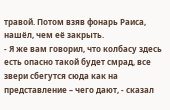травой. Потом взяв фонарь Раиса, нашёл, чем её закрыть.
- Я же вам говорил, что колбасу здесь есть опасно такой будет смрад, все звери сбегутся сюда как на представление – чего дают, - сказал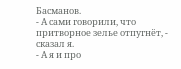Басманов.
- А сами говорили, что притворное зелье отпугнёт, - сказал я.
- А я и про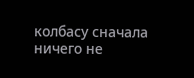колбасу сначала ничего не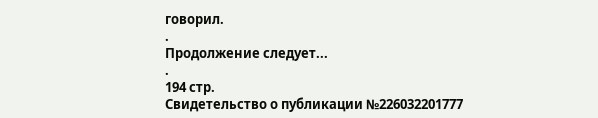говорил.
.
Продолжение следует...
.
194 стр.
Свидетельство о публикации №226032201777